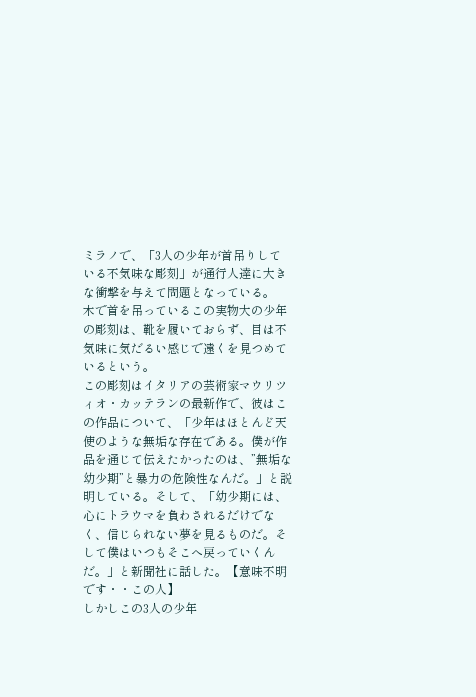ミラノで、「3人の少年が首吊りしている不気味な彫刻」が通行人達に大きな衝撃を与えて問題となっている。
木で首を吊っているこの実物大の少年の彫刻は、靴を履いておらず、目は不気味に気だるい感じで遠くを見つめているという。
この彫刻はイタリアの芸術家マウリツィオ・カッテランの最新作で、彼はこの作品について、「少年はほとんど天使のような無垢な存在である。僕が作品を通じて伝えたかったのは、”無垢な幼少期”と暴力の危険性なんだ。」と説明している。そして、「幼少期には、心にトラウマを負わされるだけでなく、信じられない夢を見るものだ。そして僕はいつもそこへ戻っていくんだ。」と新聞社に話した。【意味不明です・・この人】
しかしこの3人の少年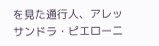を見た通行人、アレッサンドラ・ピエローニ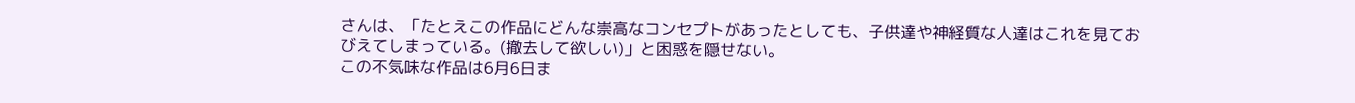さんは、「たとえこの作品にどんな崇高なコンセプトがあったとしても、子供達や神経質な人達はこれを見ておびえてしまっている。(撤去して欲しい)」と困惑を隠せない。
この不気味な作品は6月6日ま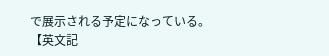で展示される予定になっている。
【英文記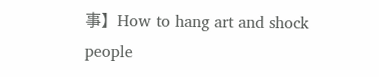事】How to hang art and shock people